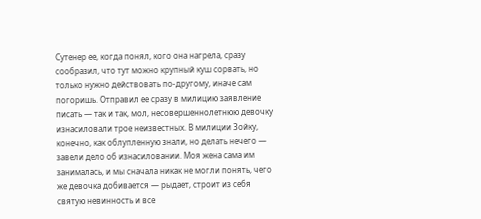Сутенер ее, когда понял, кого она нагрела, сразу сообразил, что тут можно крупный куш сорвать, но только нужно действовать по-другому, иначе сам погоришь. Отправил ее сразу в милицию заявление писать — так и так, мол, несовершеннолетнюю девочку изнасиловали трое неизвестных. В милиции Зойку, конечно, как облупленную знали, но делать нечего — завели дело об изнасиловании. Моя жена сама им занималась, и мы сначала никак не могли понять, чего же девочка добивается — рыдает, строит из себя святую невинность и все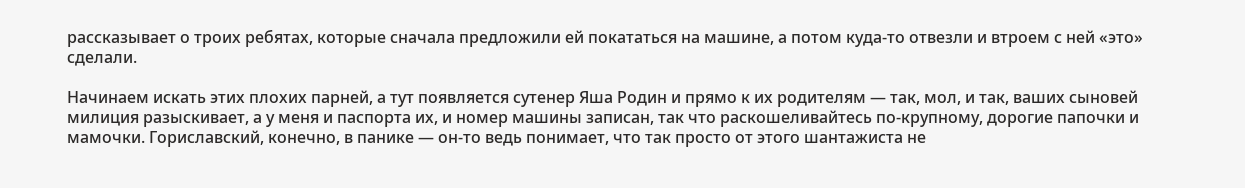рассказывает о троих ребятах, которые сначала предложили ей покататься на машине, а потом куда-то отвезли и втроем с ней «это» сделали.

Начинаем искать этих плохих парней, а тут появляется сутенер Яша Родин и прямо к их родителям — так, мол, и так, ваших сыновей милиция разыскивает, а у меня и паспорта их, и номер машины записан, так что раскошеливайтесь по-крупному, дорогие папочки и мамочки. Гориславский, конечно, в панике — он-то ведь понимает, что так просто от этого шантажиста не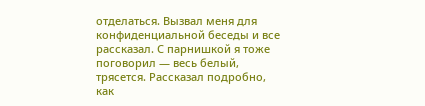отделаться. Вызвал меня для конфиденциальной беседы и все рассказал. С парнишкой я тоже поговорил — весь белый, трясется. Рассказал подробно, как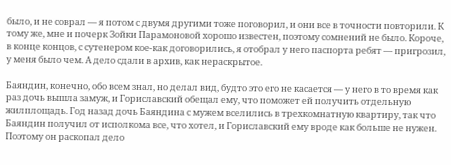было, и не соврал — я потом с двумя другими тоже поговорил, и они все в точности повторили. К тому же, мне и почерк Зойки Парамоновой хорошо известен, поэтому сомнений не было. Короче, в конце концов, с сутенером кое-как договорились, я отобрал у него паспорта ребят — пригрозил, у меня было чем. А дело сдали в архив, как нераскрытое.

Баяндин, конечно, обо всем знал, но делал вид, будто это его не касается — у него в то время как раз дочь вышла замуж, и Гориславский обещал ему, что поможет ей получить отдельную жилплощадь. Год назад дочь Баяндина с мужем вселились в трехкомнатную квартиру, так что Баяндин получил от исполкома все, что хотел, и Гориславский ему вроде как больше не нужен. Поэтому он раскопал дело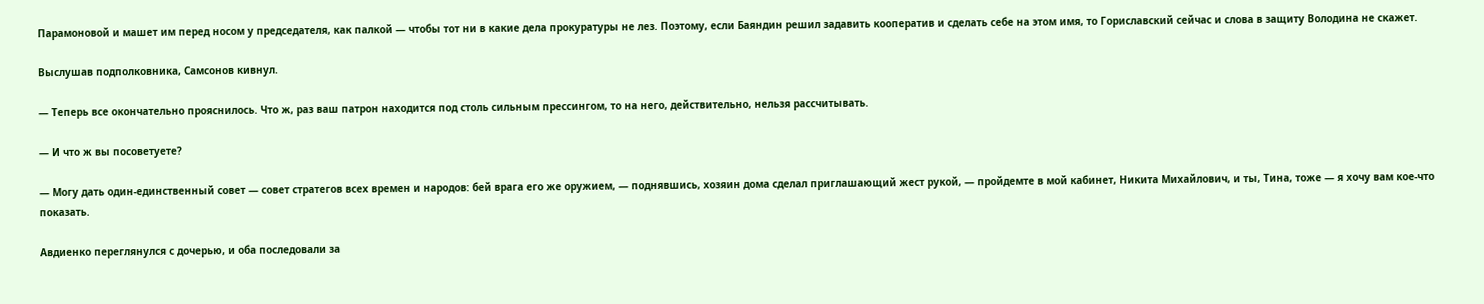Парамоновой и машет им перед носом у председателя, как палкой — чтобы тот ни в какие дела прокуратуры не лез. Поэтому, если Баяндин решил задавить кооператив и сделать себе на этом имя, то Гориславский сейчас и слова в защиту Володина не скажет.

Выслушав подполковника, Самсонов кивнул.

— Теперь все окончательно прояснилось. Что ж, раз ваш патрон находится под столь сильным прессингом, то на него, действительно, нельзя рассчитывать.

— И что ж вы посоветуете?

— Могу дать один-единственный совет — совет стратегов всех времен и народов: бей врага его же оружием, — поднявшись, хозяин дома сделал приглашающий жест рукой, — пройдемте в мой кабинет, Никита Михайлович, и ты, Тина, тоже — я хочу вам кое-что показать.

Авдиенко переглянулся с дочерью, и оба последовали за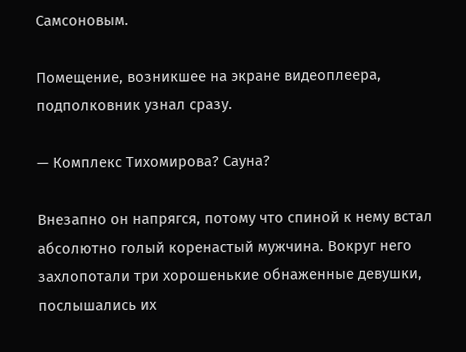Самсоновым.

Помещение, возникшее на экране видеоплеера, подполковник узнал сразу.

— Комплекс Тихомирова? Сауна?

Внезапно он напрягся, потому что спиной к нему встал абсолютно голый коренастый мужчина. Вокруг него захлопотали три хорошенькие обнаженные девушки, послышались их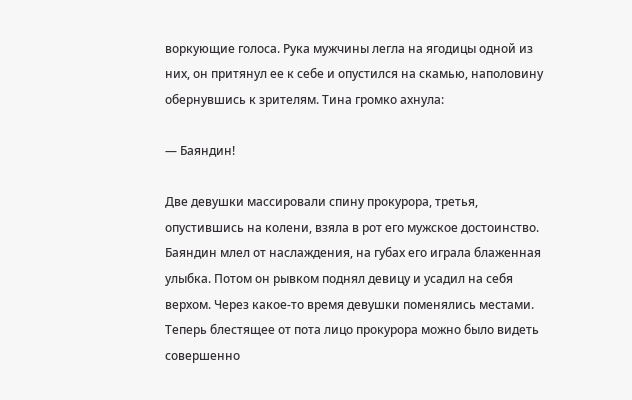воркующие голоса. Рука мужчины легла на ягодицы одной из них, он притянул ее к себе и опустился на скамью, наполовину обернувшись к зрителям. Тина громко ахнула:

— Баяндин!

Две девушки массировали спину прокурора, третья, опустившись на колени, взяла в рот его мужское достоинство. Баяндин млел от наслаждения, на губах его играла блаженная улыбка. Потом он рывком поднял девицу и усадил на себя верхом. Через какое-то время девушки поменялись местами. Теперь блестящее от пота лицо прокурора можно было видеть совершенно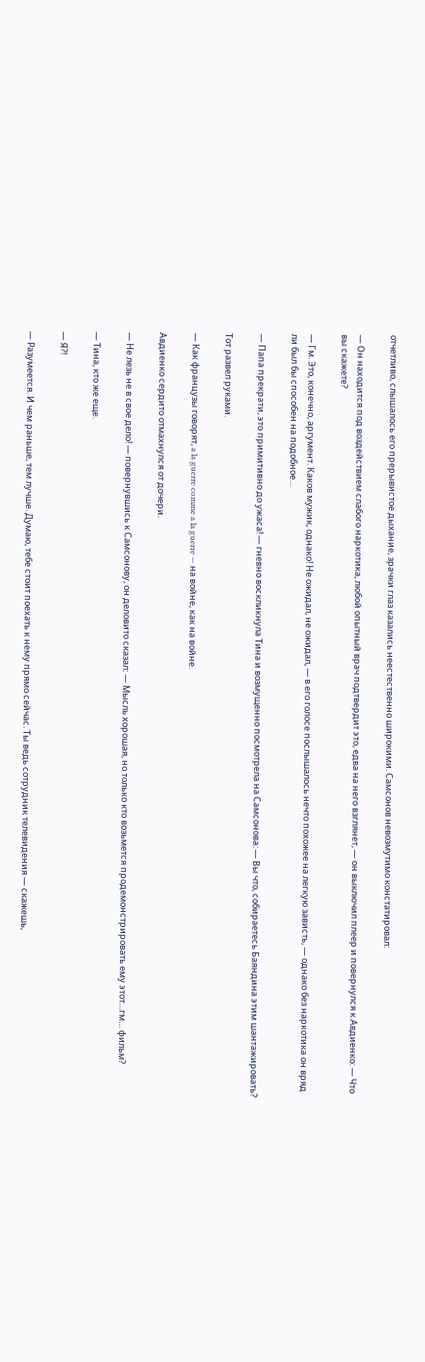отчетливо, слышалось его прерывистое дыхание, зрачки глаз казались неестественно широкими. Самсонов невозмутимо констатировал:

— Он находится под воздействием слабого наркотика, любой опытный врач подтвердит это, едва на него взглянет, — он выключил плеер и повернулся к Авдиенко: — Что вы скажете?

— Гм. Это, конечно, аргумент. Каков мужик, однако! Не ожидал, не ожидал, — в его голосе послышалось нечто похожее на легкую зависть, — однако без наркотика он вряд ли был бы способен на подобное…

— Папа прекрати, это примитивно до ужаса! — гневно воскликнула Тина и возмущенно посмотрела на Самсонова: — Вы что, собираетесь Баяндина этим шантажировать?

Тот развел руками.

— Как французы говорят, a la guerre comme a la guerre — на войне, как на войне.

Авдиенко сердито отмахнулся от дочери.

— Не лезь не в свое дело! — повернувшись к Самсонову, он деловито сказал: — Мысль хорошая, но только кто возьмется продемонстрировать ему этот…гм… фильм?

— Тина, кто же еще.

— Я?!

— Разумеется. И чем раньше, тем лучше. Думаю, тебе стоит поехать к нему прямо сейчас. Ты ведь сотрудник телевидения — скажешь,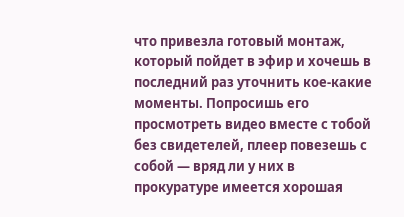что привезла готовый монтаж, который пойдет в эфир и хочешь в последний раз уточнить кое-какие моменты. Попросишь его просмотреть видео вместе с тобой без свидетелей, плеер повезешь с собой — вряд ли у них в прокуратуре имеется хорошая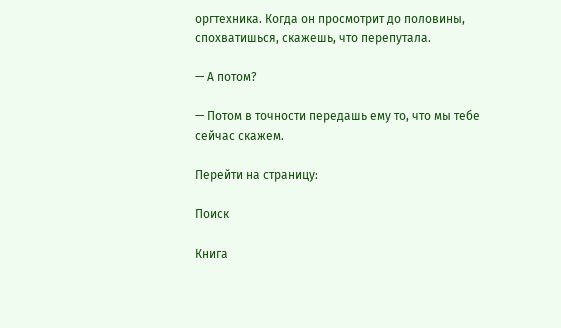оргтехника. Когда он просмотрит до половины, спохватишься, скажешь, что перепутала.

— А потом?

— Потом в точности передашь ему то, что мы тебе сейчас скажем.

Перейти на страницу:

Поиск

Книга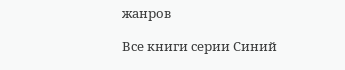жанров

Все книги серии Синий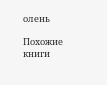олень

Похожие книги